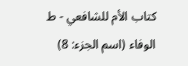كتاب الأم للشافعي - ط الوفاء (اسم الجزء: 8)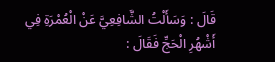قَالَ : وَسَأَلْتُ الشَّافِعِيَّ عَنْ الْعُمْرَةِ فِي أَشْهُرِ الْحَجِّ فَقَالَ :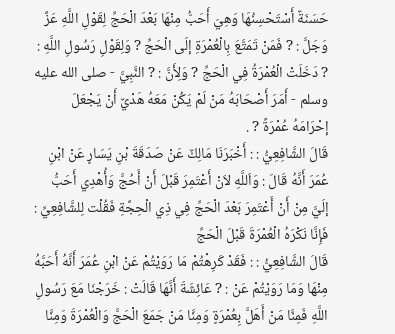حَسَنَةٌ أَسْتَحْسِنُهَا وَهِيَ أَحَبُّ مِنْهَا بَعْدَ الْحَجِّ لِقَوْلِ اللَّهِ عَزَّ وَجَلَّ : ? فَمَنْ تَمَتَّعَ بِالْعُمْرَةِ إلَى الْحَجِّ ? وَلِقَوْلِ رَسُولِ اللَّهِ : ? دَخَلَتْ الْعُمْرَةُ فِي الْحَجِّ ? وَلِأَنَّ : ? النَّبِيَّ - صلى الله عليه وسلم - أَمَرَ أَصْحَابَهُ مَنْ لَمْ يَكُنْ مَعَهُ هَدْيٌ أَنْ يَجْعَلَ إحْرَامَهُ عُمْرَةً ? .
قَالَ الشَّافِعِيُّ : : أَخْبَرَنَا مَالِكٌ عَنْ صَدَقَةَ بْنِ يَسَارٍ عَنْ ابْنِ عُمَرَ أَنَّهُ قَالَ : وَاَللَّهِ لاَنْ أَعْتَمِرَ قَبْلَ أَنْ أَحُجَّ وَأُهْدِي أَحَبُّ إلَيَّ مِنْ أَنْ أَعْتَمِرَ بَعْدَ الْحَجِّ فِي ذِي الْحِجَّةِ فَقُلْت لِلشَّافِعِيِّ : فَإِنَّا نَكْرَهُ الْعُمْرَةَ قَبْلَ الْحَجِّ
قَالَ الشَّافِعِيُّ : : فَقَدْ كَرِهْتُمْ مَا رَوَيْتُمْ عَنْ ابْنِ عُمَرَ أَنَّهُ أَحَبَّهُ مِنْهَا وَمَا رَوَيْتُمْ عَنْ : ? عَائِشَةَ أَنَّهَا قَالَتْ : خَرَجْنَا مَعَ رَسُولِ اللَّهِ فَمِنَّا مَنْ أَهَلَّ بِعُمْرَةٍ وَمِنَّا مَنْ جَمَعَ الْحَجَّ وَالْعُمْرَةَ وَمِنَّا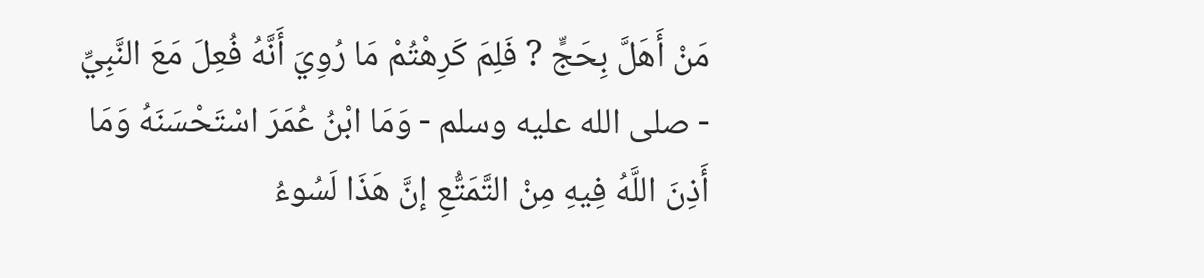مَنْ أَهَلَّ بِحَجٍّ ? فَلِمَ كَرِهْتُمْ مَا رُوِيَ أَنَّهُ فُعِلَ مَعَ النَّبِيِّ - صلى الله عليه وسلم - وَمَا ابْنُ عُمَرَ اسْتَحْسَنَهُ وَمَا أَذِنَ اللَّهُ فِيهِ مِنْ التَّمَتُّعِ إنَّ هَذَا لَسُوءُ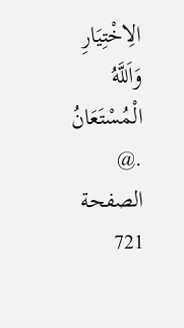الِاخْتِيَارِ وَاَللَّهُ الْمُسْتَعَانُ .@
الصفحة 721